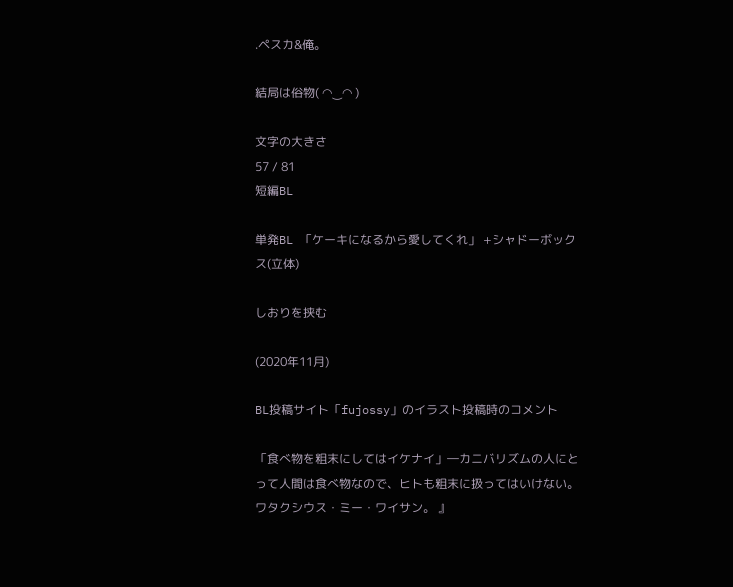.ペスカ&俺。

結局は俗物( ◠‿◠ )

文字の大きさ
57 / 81
短編BL

単発BL 「ケーキになるから愛してくれ」 +シャドーボックス(立体)

しおりを挟む

(2020年11月)

BL投稿サイト「fujossy」のイラスト投稿時のコメント

「食べ物を粗末にしてはイケナイ」―カニバリズムの人にとって人間は食べ物なので、ヒトも粗末に扱ってはいけない。 ワタクシウス・ミー・ワイサン。 』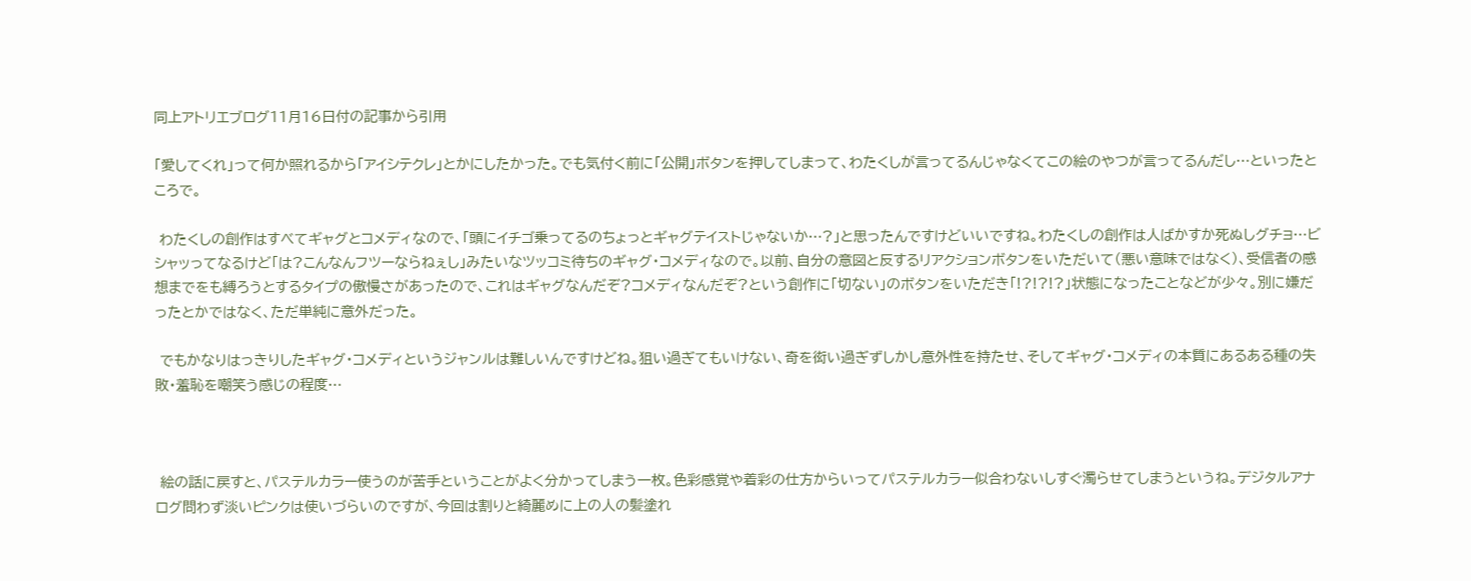同上アトリエブログ11月16日付の記事から引用

「愛してくれ」って何か照れるから「アイシテクレ」とかにしたかった。でも気付く前に「公開」ボタンを押してしまって、わたくしが言ってるんじゃなくてこの絵のやつが言ってるんだし…といったところで。

 わたくしの創作はすべてギャグとコメディなので、「頭にイチゴ乗ってるのちょっとギャグテイストじゃないか…?」と思ったんですけどいいですね。わたくしの創作は人ばかすか死ぬしグチョ…ビシャッってなるけど「は?こんなんフツーならねぇし」みたいなツッコミ待ちのギャグ・コメディなので。以前、自分の意図と反するリアクションボタンをいただいて(悪い意味ではなく)、受信者の感想までをも縛ろうとするタイプの傲慢さがあったので、これはギャグなんだぞ?コメディなんだぞ?という創作に「切ない」のボタンをいただき「!?!?!?」状態になったことなどが少々。別に嫌だったとかではなく、ただ単純に意外だった。

 でもかなりはっきりしたギャグ・コメディというジャンルは難しいんですけどね。狙い過ぎてもいけない、奇を衒い過ぎずしかし意外性を持たせ、そしてギャグ・コメディの本質にあるある種の失敗・羞恥を嘲笑う感じの程度…



 絵の話に戻すと、パステルカラー使うのが苦手ということがよく分かってしまう一枚。色彩感覚や着彩の仕方からいってパステルカラー似合わないしすぐ濁らせてしまうというね。デジタルアナログ問わず淡いピンクは使いづらいのですが、今回は割りと綺麗めに上の人の髪塗れ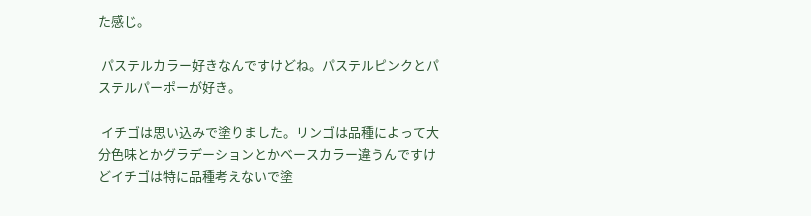た感じ。

 パステルカラー好きなんですけどね。パステルピンクとパステルパーポーが好き。

 イチゴは思い込みで塗りました。リンゴは品種によって大分色味とかグラデーションとかベースカラー違うんですけどイチゴは特に品種考えないで塗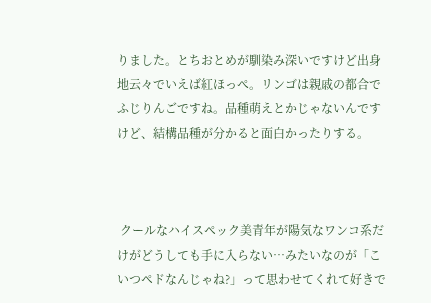りました。とちおとめが馴染み深いですけど出身地云々でいえば紅ほっぺ。リンゴは親戚の都合でふじりんごですね。品種萌えとかじゃないんですけど、結構品種が分かると面白かったりする。



 クールなハイスペック美青年が陽気なワンコ系だけがどうしても手に入らない…みたいなのが「こいつペドなんじゃね?」って思わせてくれて好きで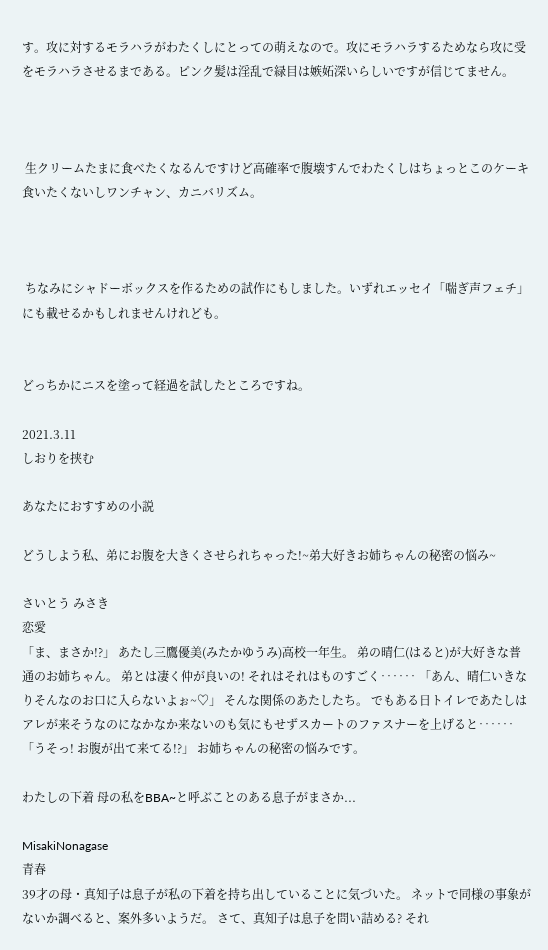す。攻に対するモラハラがわたくしにとっての萌えなので。攻にモラハラするためなら攻に受をモラハラさせるまである。ピンク髪は淫乱で緑目は嫉妬深いらしいですが信じてません。



 生クリームたまに食べたくなるんですけど高確率で腹壊すんでわたくしはちょっとこのケーキ食いたくないしワンチャン、カニバリズム。



 ちなみにシャドーボックスを作るための試作にもしました。いずれエッセイ「喘ぎ声フェチ」にも載せるかもしれませんけれども。


どっちかにニスを塗って経過を試したところですね。

2021.3.11
しおりを挟む

あなたにおすすめの小説

どうしよう私、弟にお腹を大きくさせられちゃった!~弟大好きお姉ちゃんの秘密の悩み~

さいとう みさき
恋愛
「ま、まさか!?」 あたし三鷹優美(みたかゆうみ)高校一年生。 弟の晴仁(はると)が大好きな普通のお姉ちゃん。 弟とは凄く仲が良いの! それはそれはものすごく‥‥‥ 「あん、晴仁いきなりそんなのお口に入らないよぉ~♡」 そんな関係のあたしたち。 でもある日トイレであたしはアレが来そうなのになかなか来ないのも気にもせずスカートのファスナーを上げると‥‥‥ 「うそっ! お腹が出て来てる!?」 お姉ちゃんの秘密の悩みです。

わたしの下着 母の私をBBA~と呼ぶことのある息子がまさか...

MisakiNonagase
青春
39才の母・真知子は息子が私の下着を持ち出していることに気づいた。 ネットで同様の事象がないか調べると、案外多いようだ。 さて、真知子は息子を問い詰める? それ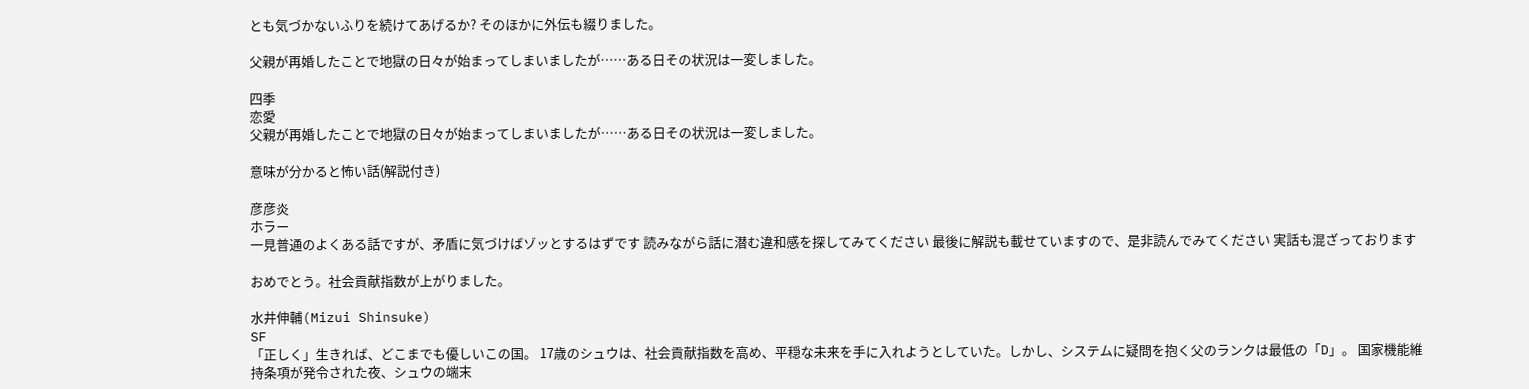とも気づかないふりを続けてあげるか? そのほかに外伝も綴りました。

父親が再婚したことで地獄の日々が始まってしまいましたが……ある日その状況は一変しました。

四季
恋愛
父親が再婚したことで地獄の日々が始まってしまいましたが……ある日その状況は一変しました。

意味が分かると怖い話(解説付き)

彦彦炎
ホラー
一見普通のよくある話ですが、矛盾に気づけばゾッとするはずです 読みながら話に潜む違和感を探してみてください 最後に解説も載せていますので、是非読んでみてください 実話も混ざっております

おめでとう。社会貢献指数が上がりました。

水井伸輔(Mizui Shinsuke)
SF
「正しく」生きれば、どこまでも優しいこの国。 17歳のシュウは、社会貢献指数を高め、平穏な未来を手に入れようとしていた。しかし、システムに疑問を抱く父のランクは最低の「D」。 国家機能維持条項が発令された夜、シュウの端末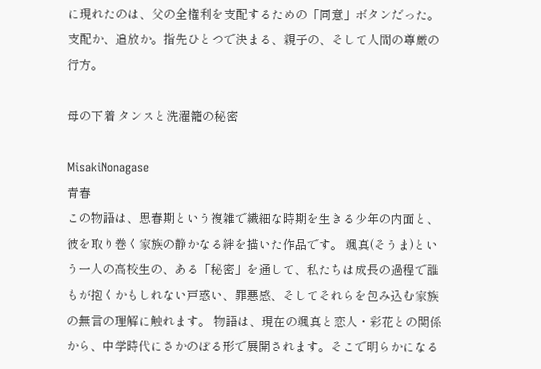に現れたのは、父の全権利を支配するための「同意」ボタンだった。 支配か、追放か。指先ひとつで決まる、親子の、そして人間の尊厳の行方。

母の下着 タンスと洗濯籠の秘密

MisakiNonagase
青春
この物語は、思春期という複雑で繊細な時期を生きる少年の内面と、彼を取り巻く家族の静かなる絆を描いた作品です。 颯真(そうま)という一人の高校生の、ある「秘密」を通して、私たちは成長の過程で誰もが抱くかもしれない戸惑い、罪悪感、そしてそれらを包み込む家族の無言の理解に触れます。 物語は、現在の颯真と恋人・彩花との関係から、中学時代にさかのぼる形で展開されます。そこで明らかになる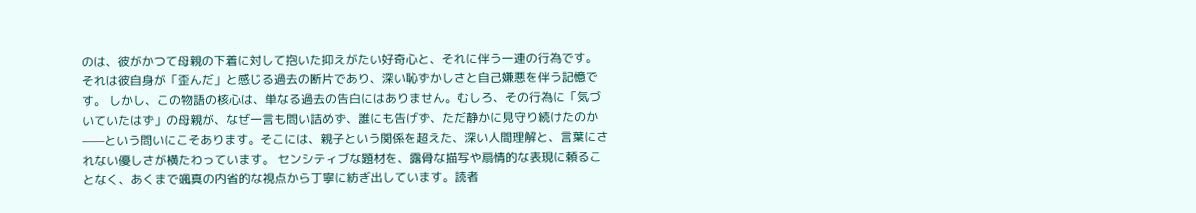のは、彼がかつて母親の下着に対して抱いた抑えがたい好奇心と、それに伴う一連の行為です。それは彼自身が「歪んだ」と感じる過去の断片であり、深い恥ずかしさと自己嫌悪を伴う記憶です。 しかし、この物語の核心は、単なる過去の告白にはありません。むしろ、その行為に「気づいていたはず」の母親が、なぜ一言も問い詰めず、誰にも告げず、ただ静かに見守り続けたのか——という問いにこそあります。そこには、親子という関係を超えた、深い人間理解と、言葉にされない優しさが横たわっています。 センシティブな題材を、露骨な描写や扇情的な表現に頼ることなく、あくまで颯真の内省的な視点から丁寧に紡ぎ出しています。読者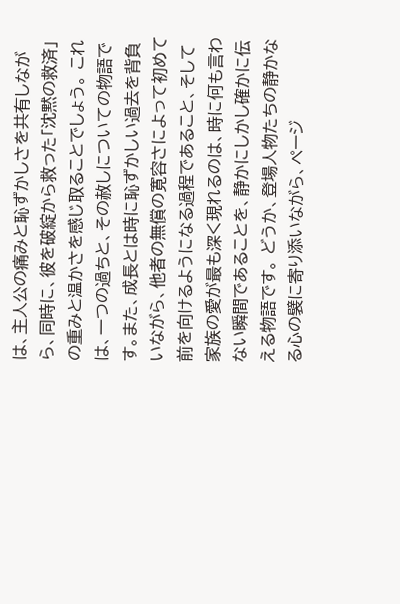は、主人公の痛みと恥ずかしさを共有しながら、同時に、彼を破綻から救った「沈黙の救済」の重みと温かさを感じ取ることでしょう。 これは、一つの過ちと、その赦しについての物語です。また、成長とは時に恥ずかしい過去を背負いながら、他者の無償の寛容さによって初めて前を向けるようになる過程であること、そして家族の愛が最も深く現れるのは、時に何も言わない瞬間であることを、静かにしかし確かに伝える物語です。 どうか、登場人物たちの静かなる心の襞に寄り添いながら、ページ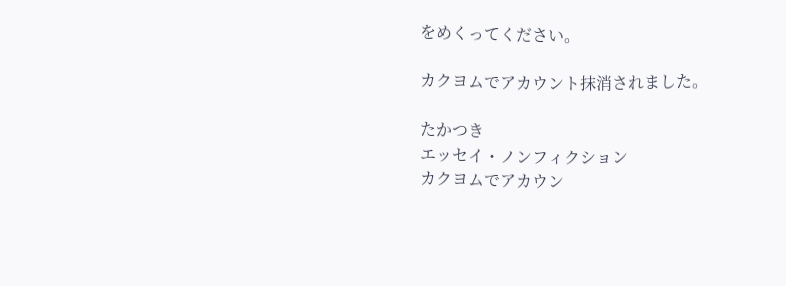をめくってください。

カクヨムでアカウント抹消されました。

たかつき
エッセイ・ノンフィクション
カクヨムでアカウン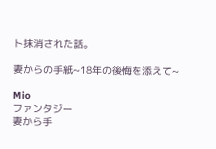ト抹消された話。

妻からの手紙~18年の後悔を添えて~

Mio
ファンタジー
妻から手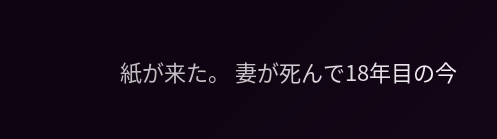紙が来た。 妻が死んで18年目の今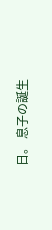日。 息子の誕生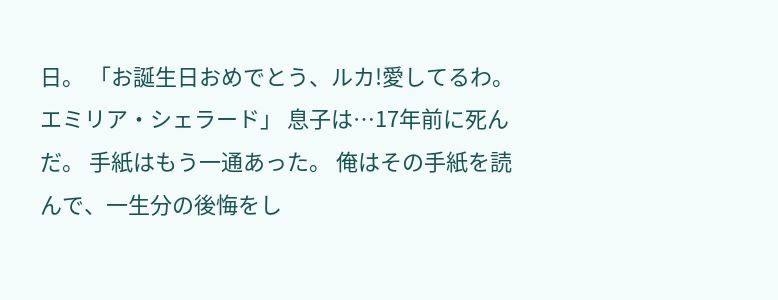日。 「お誕生日おめでとう、ルカ!愛してるわ。エミリア・シェラード」 息子は…17年前に死んだ。 手紙はもう一通あった。 俺はその手紙を読んで、一生分の後悔をし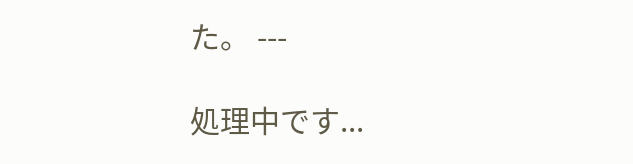た。 ---

処理中です...